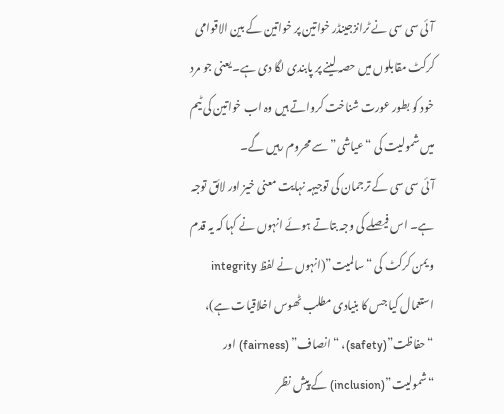آئی سی سی نے ٹرانزجینڈر خواتین پر خواتین کے بین الاقوامی کرکٹ مقابلوں میں حصہ لینے پر پابندی لگا دی ہے۔ یعنی جو مرد خود کو بطور عورت شناخت کرواتے ہیں وہ اب خواتین کی ٹیم میں شمولیت کی “عیاشی” سے محروم رہیں گے۔
آئی سی سی کے ترجمان کی توجیہہ نہایت معنی خیز اور لائق توجہ ہے۔ اس فیصلے کی وجہ بتاتے ہوئے انہوں نے کہا کہ یہ قدم ویمن کرکٹ کی “سالمیت”(انہوں نے لفظ integrity استعمال کیا جس کا بنیادی مطلب ٹھوس اخلاقیات ہے)، “حفاظت”(safety)، “انصاف” (fairness) اور “شمولیت”(inclusion) کے پیش نظر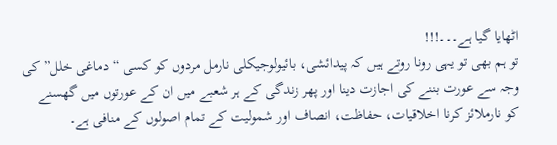اٹھایا گیا ہے۔۔۔!!!
تو ہم بھی تو یہی رونا روتے ہیں کہ پیدائشی، بائیولوجیکلی نارمل مردوں کو کسی “دماغی خلل” کی وجہ سے عورت بننے کی اجازت دینا اور پھر زندگی کے ہر شعبے میں ان کے عورتوں میں گھسنے کو نارملائز کرنا اخلاقیات، حفاظت، انصاف اور شمولیت کے تمام اصولوں کے منافی ہے۔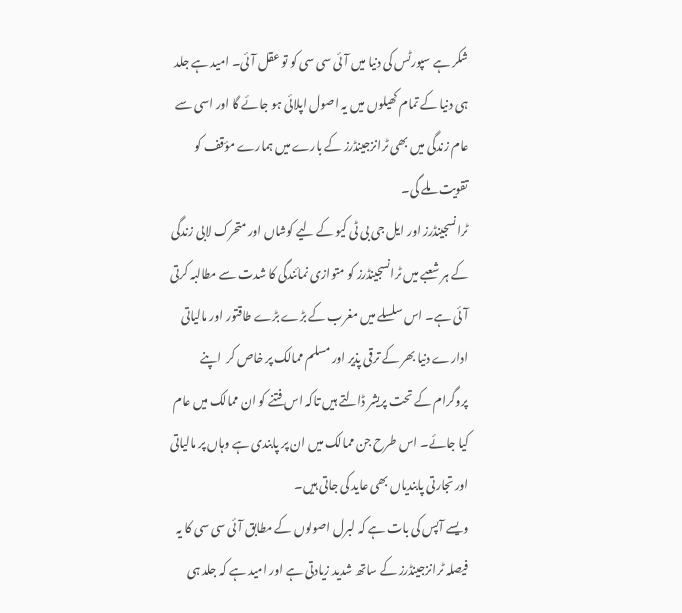شکر ہے سپورٹس کی دنیا میں آئی سی سی کو تو عقل آئی۔ امید ہے جلد ہی دنیا کے تمام کھیلوں میں یہ اصول اپلائی ہو جائے گا اور اسی سے عام زندگی میں بھی ٹرانزجینڈرز کے بارے میں ہمارے مؤقف کو تقویت ملے گی۔
ٹرانسجینڈرز اور ایل جی بی ٹی کیو کے لیے کوشاں اور متحرک لابی زندگی کے ہر شعبے میں ٹرانسجینڈرز کو متوازی نمائندگی کا شدت سے مطالبہ کرتی آئی ہے۔ اس سلسلے میں مغرب کے بڑے بڑے طاقتور اور مالیاتی ادارے دنیا بھر کے ترقی پذیر اور مسلم ممالک پر خاص کر  اپنے پروگرام کے تحت پریشر ڈالتے ہیں تاکہ اس فتنے کو ان ممالک میں عام کیا جائے۔ اس طرح جن ممالک میں ان پر پابندی ہے وہاں پر مالیاتی اور تجارتی پابندیاں بھی عاید کی جاتی ہیں۔
ویسے آپس کی بات ہے کہ لبرل اصولوں کے مطابق آئی سی سی کا یہ فیصلہ ٹرانزجینڈرز کے ساتھ شدید زیادتی ہے اور امید ہے کہ جلد ہی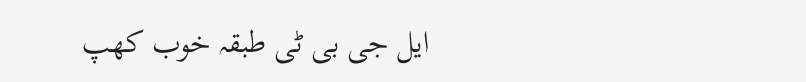ایل جی بی ٹی طبقہ خوب کھپ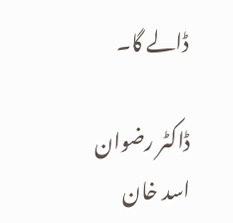ڈالے گا۔

ڈاکٹر رضوان اسد خان